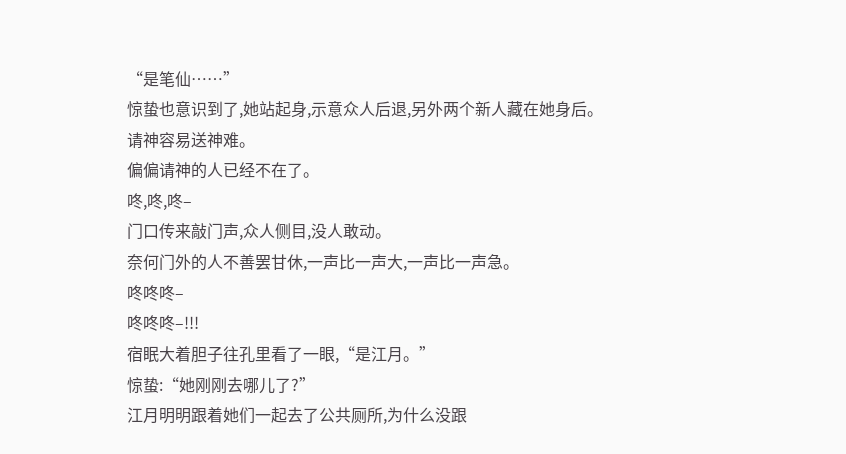“是笔仙……”
惊蛰也意识到了,她站起身,示意众人后退,另外两个新人藏在她身后。
请神容易送神难。
偏偏请神的人已经不在了。
咚,咚,咚–
门口传来敲门声,众人侧目,没人敢动。
奈何门外的人不善罢甘休,一声比一声大,一声比一声急。
咚咚咚–
咚咚咚–!!!
宿眠大着胆子往孔里看了一眼,“是江月。”
惊蛰:“她刚刚去哪儿了?”
江月明明跟着她们一起去了公共厕所,为什么没跟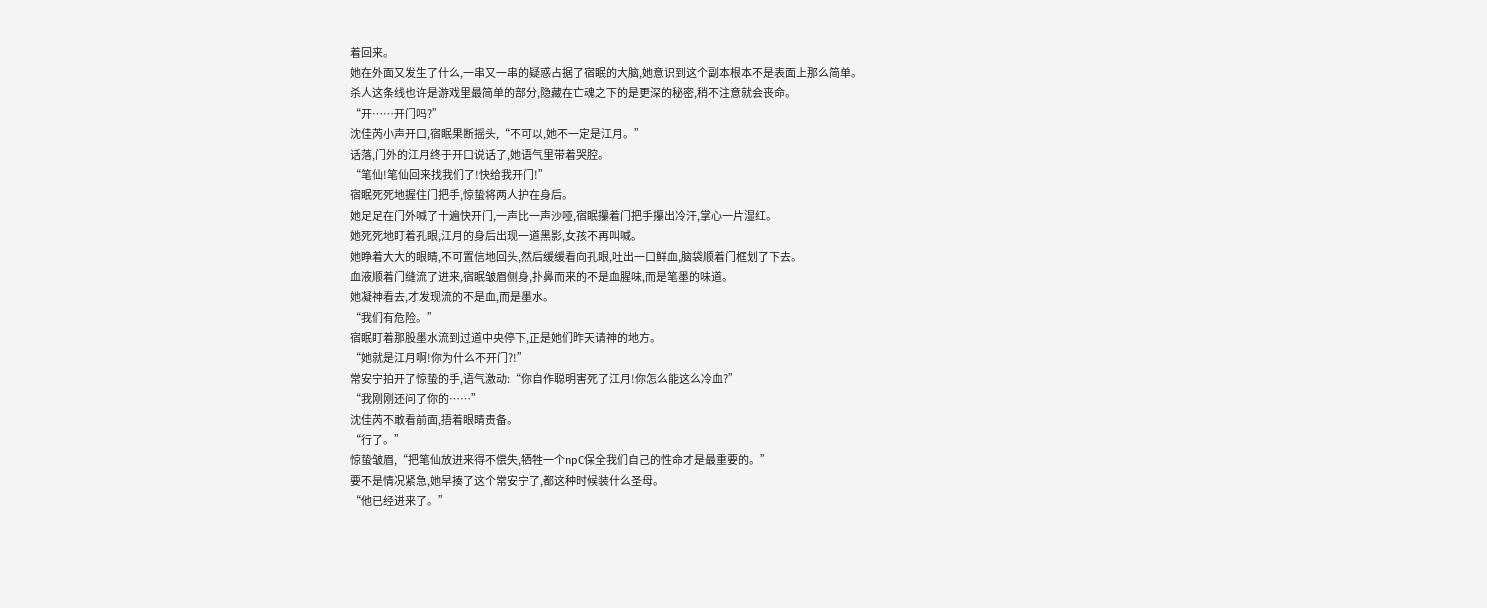着回来。
她在外面又发生了什么,一串又一串的疑惑占据了宿眠的大脑,她意识到这个副本根本不是表面上那么简单。
杀人这条线也许是游戏里最简单的部分,隐藏在亡魂之下的是更深的秘密,稍不注意就会丧命。
“开……开门吗?”
沈佳芮小声开口,宿眠果断摇头,“不可以,她不一定是江月。”
话落,门外的江月终于开口说话了,她语气里带着哭腔。
“笔仙!笔仙回来找我们了!快给我开门!”
宿眠死死地握住门把手,惊蛰将两人护在身后。
她足足在门外喊了十遍快开门,一声比一声沙哑,宿眠攥着门把手攥出冷汗,掌心一片湿红。
她死死地盯着孔眼,江月的身后出现一道黑影,女孩不再叫喊。
她睁着大大的眼睛,不可置信地回头,然后缓缓看向孔眼,吐出一口鲜血,脑袋顺着门框划了下去。
血液顺着门缝流了进来,宿眠皱眉侧身,扑鼻而来的不是血腥味,而是笔墨的味道。
她凝神看去,才发现流的不是血,而是墨水。
“我们有危险。”
宿眠盯着那股墨水流到过道中央停下,正是她们昨天请神的地方。
“她就是江月啊!你为什么不开门?!”
常安宁拍开了惊蛰的手,语气激动:“你自作聪明害死了江月!你怎么能这么冷血?”
“我刚刚还问了你的……”
沈佳芮不敢看前面,捂着眼睛责备。
“行了。”
惊蛰皱眉,“把笔仙放进来得不偿失,牺牲一个npC保全我们自己的性命才是最重要的。”
要不是情况紧急,她早揍了这个常安宁了,都这种时候装什么圣母。
“他已经进来了。”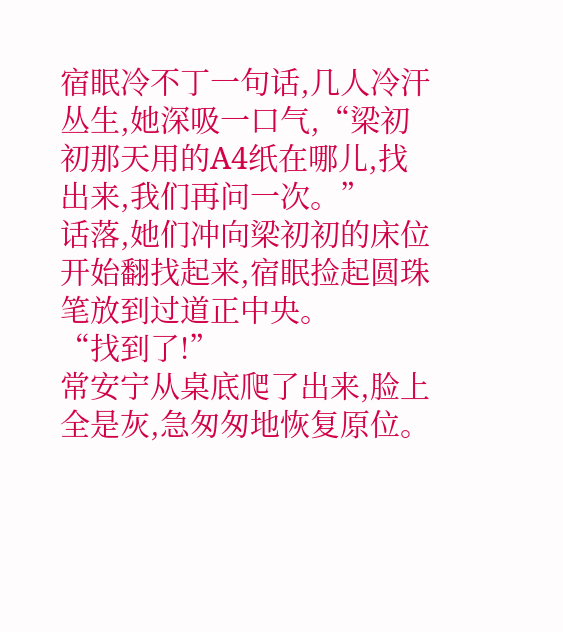宿眠冷不丁一句话,几人冷汗丛生,她深吸一口气,“梁初初那天用的A4纸在哪儿,找出来,我们再问一次。”
话落,她们冲向梁初初的床位开始翻找起来,宿眠捡起圆珠笔放到过道正中央。
“找到了!”
常安宁从桌底爬了出来,脸上全是灰,急匆匆地恢复原位。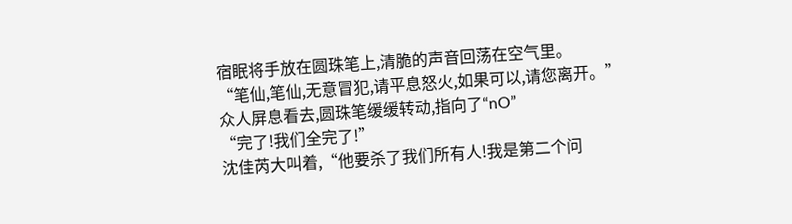宿眠将手放在圆珠笔上,清脆的声音回荡在空气里。
“笔仙,笔仙,无意冒犯,请平息怒火,如果可以,请您离开。”
众人屏息看去,圆珠笔缓缓转动,指向了“nO”
“完了!我们全完了!”
沈佳芮大叫着,“他要杀了我们所有人!我是第二个问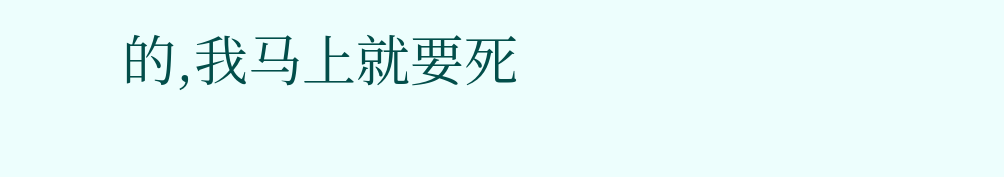的,我马上就要死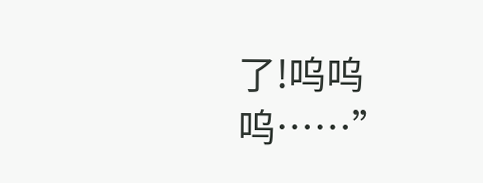了!呜呜呜……”